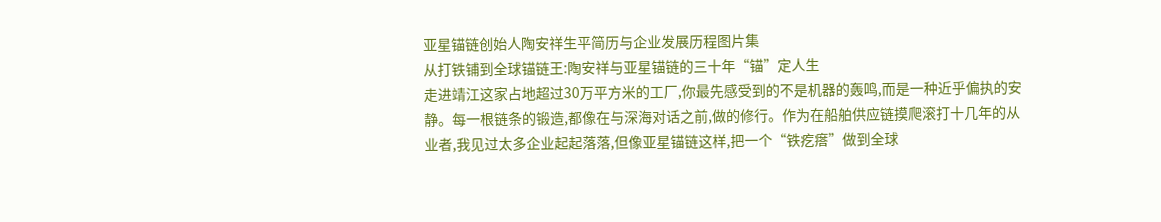亚星锚链创始人陶安祥生平简历与企业发展历程图片集
从打铁铺到全球锚链王:陶安祥与亚星锚链的三十年“锚”定人生
走进靖江这家占地超过30万平方米的工厂,你最先感受到的不是机器的轰鸣,而是一种近乎偏执的安静。每一根链条的锻造,都像在与深海对话之前,做的修行。作为在船舶供应链摸爬滚打十几年的从业者,我见过太多企业起起落落,但像亚星锚链这样,把一个“铁疙瘩”做到全球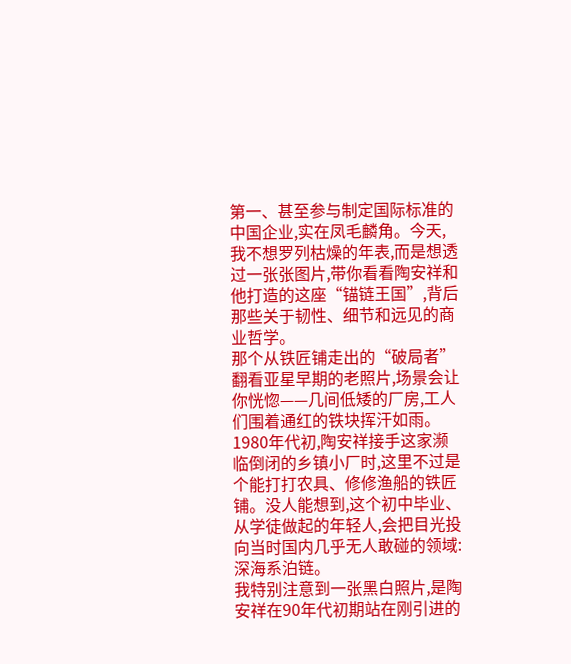第一、甚至参与制定国际标准的中国企业,实在凤毛麟角。今天,我不想罗列枯燥的年表,而是想透过一张张图片,带你看看陶安祥和他打造的这座“锚链王国”,背后那些关于韧性、细节和远见的商业哲学。
那个从铁匠铺走出的“破局者”
翻看亚星早期的老照片,场景会让你恍惚——几间低矮的厂房,工人们围着通红的铁块挥汗如雨。1980年代初,陶安祥接手这家濒临倒闭的乡镇小厂时,这里不过是个能打打农具、修修渔船的铁匠铺。没人能想到,这个初中毕业、从学徒做起的年轻人,会把目光投向当时国内几乎无人敢碰的领域:深海系泊链。
我特别注意到一张黑白照片,是陶安祥在90年代初期站在刚引进的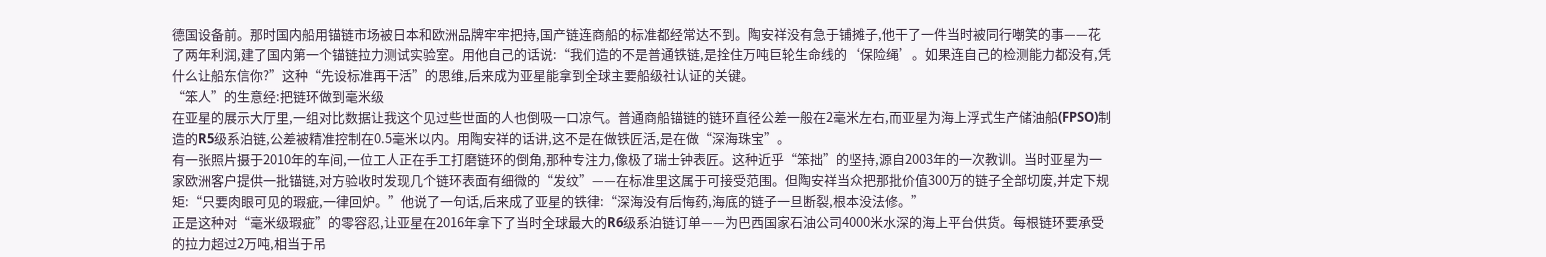德国设备前。那时国内船用锚链市场被日本和欧洲品牌牢牢把持,国产链连商船的标准都经常达不到。陶安祥没有急于铺摊子,他干了一件当时被同行嘲笑的事——花了两年利润,建了国内第一个锚链拉力测试实验室。用他自己的话说:“我们造的不是普通铁链,是拴住万吨巨轮生命线的‘保险绳’。如果连自己的检测能力都没有,凭什么让船东信你?”这种“先设标准再干活”的思维,后来成为亚星能拿到全球主要船级社认证的关键。
“笨人”的生意经:把链环做到毫米级
在亚星的展示大厅里,一组对比数据让我这个见过些世面的人也倒吸一口凉气。普通商船锚链的链环直径公差一般在2毫米左右,而亚星为海上浮式生产储油船(FPSO)制造的R5级系泊链,公差被精准控制在0.5毫米以内。用陶安祥的话讲,这不是在做铁匠活,是在做“深海珠宝”。
有一张照片摄于2010年的车间,一位工人正在手工打磨链环的倒角,那种专注力,像极了瑞士钟表匠。这种近乎“笨拙”的坚持,源自2003年的一次教训。当时亚星为一家欧洲客户提供一批锚链,对方验收时发现几个链环表面有细微的“发纹”——在标准里这属于可接受范围。但陶安祥当众把那批价值300万的链子全部切废,并定下规矩:“只要肉眼可见的瑕疵,一律回炉。”他说了一句话,后来成了亚星的铁律:“深海没有后悔药,海底的链子一旦断裂,根本没法修。”
正是这种对“毫米级瑕疵”的零容忍,让亚星在2016年拿下了当时全球最大的R6级系泊链订单——为巴西国家石油公司4000米水深的海上平台供货。每根链环要承受的拉力超过2万吨,相当于吊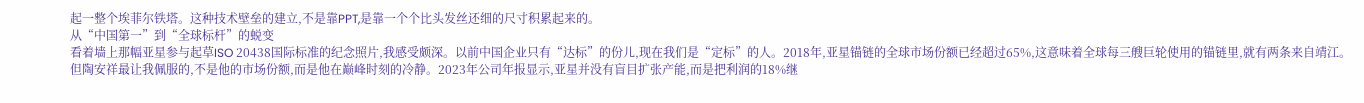起一整个埃菲尔铁塔。这种技术壁垒的建立,不是靠PPT,是靠一个个比头发丝还细的尺寸积累起来的。
从“中国第一”到“全球标杆”的蜕变
看着墙上那幅亚星参与起草ISO 20438国际标准的纪念照片,我感受颇深。以前中国企业只有“达标”的份儿,现在我们是“定标”的人。2018年,亚星锚链的全球市场份额已经超过65%,这意味着全球每三艘巨轮使用的锚链里,就有两条来自靖江。
但陶安祥最让我佩服的,不是他的市场份额,而是他在巅峰时刻的冷静。2023年公司年报显示,亚星并没有盲目扩张产能,而是把利润的18%继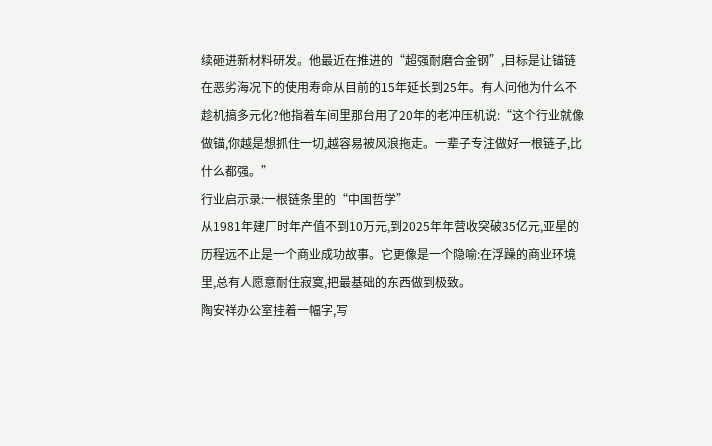续砸进新材料研发。他最近在推进的“超强耐磨合金钢”,目标是让锚链在恶劣海况下的使用寿命从目前的15年延长到25年。有人问他为什么不趁机搞多元化?他指着车间里那台用了20年的老冲压机说:“这个行业就像做锚,你越是想抓住一切,越容易被风浪拖走。一辈子专注做好一根链子,比什么都强。”
行业启示录:一根链条里的“中国哲学”
从1981年建厂时年产值不到10万元,到2025年年营收突破35亿元,亚星的历程远不止是一个商业成功故事。它更像是一个隐喻:在浮躁的商业环境里,总有人愿意耐住寂寞,把最基础的东西做到极致。
陶安祥办公室挂着一幅字,写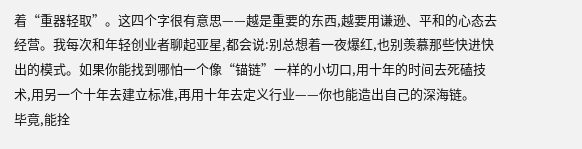着“重器轻取”。这四个字很有意思——越是重要的东西,越要用谦逊、平和的心态去经营。我每次和年轻创业者聊起亚星,都会说:别总想着一夜爆红,也别羡慕那些快进快出的模式。如果你能找到哪怕一个像“锚链”一样的小切口,用十年的时间去死磕技术,用另一个十年去建立标准,再用十年去定义行业——你也能造出自己的深海链。
毕竟,能拴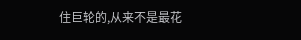住巨轮的,从来不是最花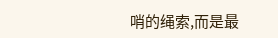哨的绳索,而是最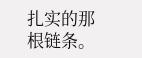扎实的那根链条。